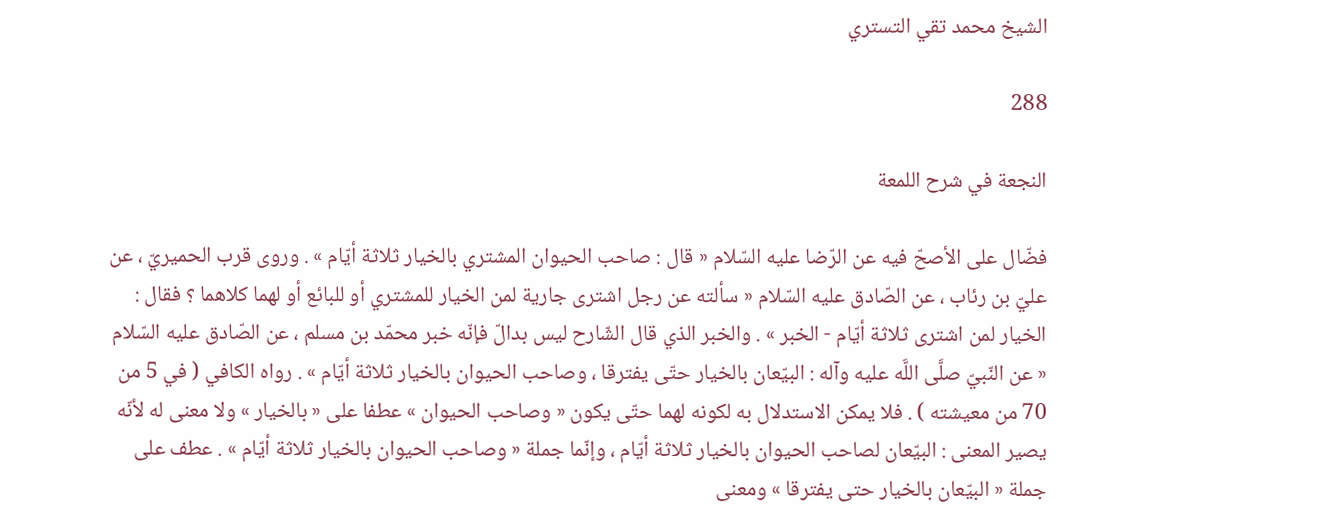الشيخ محمد تقي التستري

288

النجعة في شرح اللمعة

فضّال على الأصحّ فيه عن الرّضا عليه السّلام « قال : صاحب الحيوان المشتري بالخيار ثلاثة أيّام » . وروى قرب الحميريّ ، عن عليّ بن رئاب ، عن الصّادق عليه السّلام « سألته عن رجل اشترى جارية لمن الخيار للمشتري أو للبائع أو لهما كلاهما ؟ فقال : الخيار لمن اشترى ثلاثة أيّام - الخبر » . والخبر الذي قال الشّارح ليس بدالّ فإنّه خبر محمّد بن مسلم ، عن الصّادق عليه السّلام « عن النّبيّ صلَّى اللَّه عليه وآله : البيّعان بالخيار حتّى يفترقا ، وصاحب الحيوان بالخيار ثلاثة أيّام » . رواه الكافي ( في 5 من 70 من معيشته ) . فلا يمكن الاستدلال به لكونه لهما حتّى يكون « وصاحب الحيوان » عطفا على « بالخيار » ولا معنى له لأنّه يصير المعنى : البيّعان لصاحب الحيوان بالخيار ثلاثة أيّام ، وإنّما جملة « وصاحب الحيوان بالخيار ثلاثة أيّام » . عطف على جملة « البيّعان بالخيار حتى يفترقا » ومعنى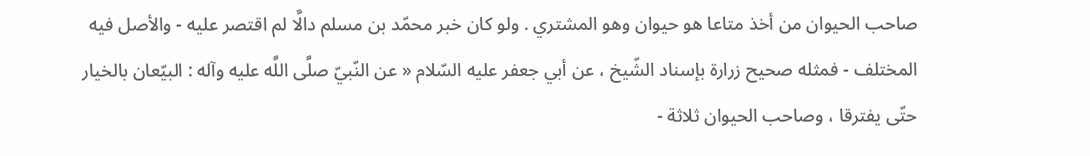صاحب الحيوان من أخذ متاعا هو حيوان وهو المشتري . ولو كان خبر محمّد بن مسلم دالَّا لم اقتصر عليه - والأصل فيه المختلف - فمثله صحيح زرارة بإسناد الشّيخ ، عن أبي جعفر عليه السّلام « عن النّبيّ صلَّى اللَّه عليه وآله : البيّعان بالخيار حتّى يفترقا ، وصاحب الحيوان ثلاثة -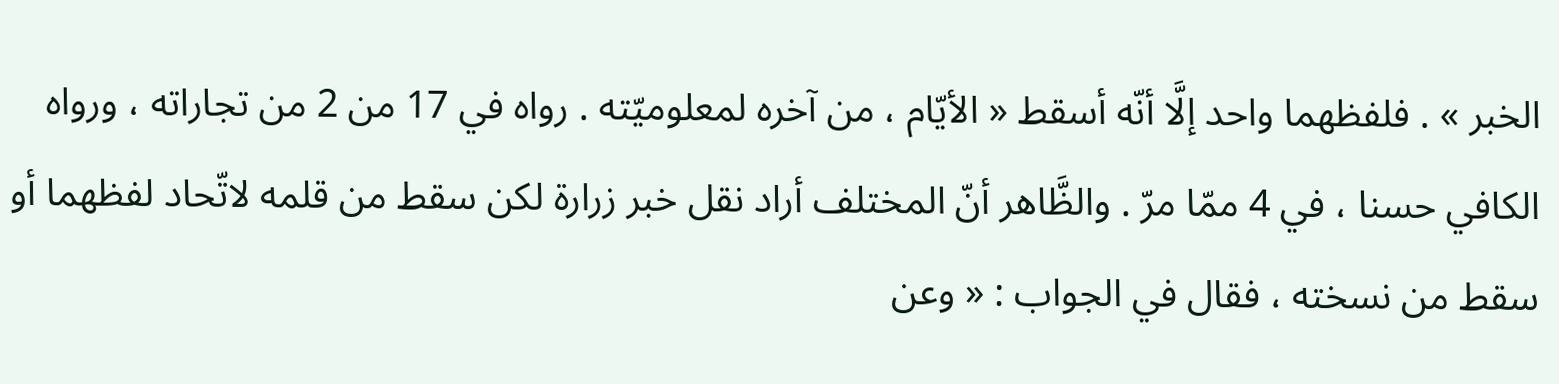الخبر » . فلفظهما واحد إلَّا أنّه أسقط « الأيّام ، من آخره لمعلوميّته . رواه في 17 من 2 من تجاراته ، ورواه الكافي حسنا ، في 4 ممّا مرّ . والظَّاهر أنّ المختلف أراد نقل خبر زرارة لكن سقط من قلمه لاتّحاد لفظهما أو سقط من نسخته ، فقال في الجواب : « وعن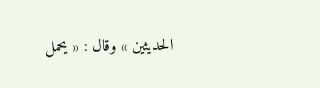الحديثين » وقال : « يحمل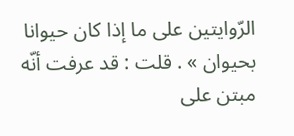الرّوايتين على ما إذا كان حيوانا بحيوان » . قلت : قد عرفت أنّه مبتن على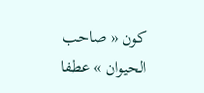كون « صاحب الحيوان » عطفا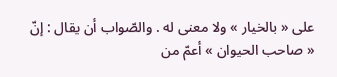على « بالخيار » ولا معنى له . والصّواب أن يقال : إنّ « صاحب الحيوان » أعمّ من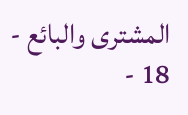المشترى والبائع - 18 -